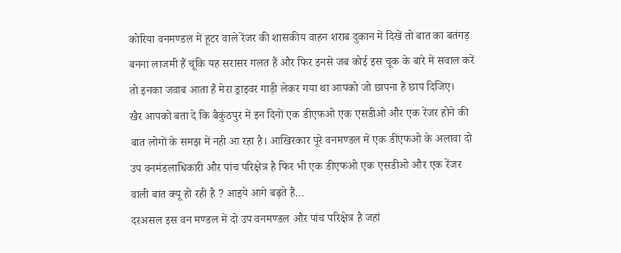कोरिया वनमण्डल में हूटर वाले रेंजर की शासकीय वाहन शराब दुकान में दिखें तो बात का बतंगड़ बनना लाजमी हैं चूंकि यह सरासर गलत हैं और फिर इनसे जब कोई इस चूक के बारे में सवाल करें तो इनका जवाब आता हैं मेरा ड्राइवर गाड़ी लेकर गया था आपको जो छापना हैं छाप दिजिए।
खैर आपको बता दे कि बैकुंठपुर में इन दिनों एक डीएफओ एक एसडीओ और एक रेंजर होने की बात लोगों के समझ में नही आ रहा है। आखिरकार पूरे वनमण्डल में एक डीएफओ के अलावा दो उप वनमंडलाधिकारी और पांच परिक्षेत्र है फिर भी एक डीएफओ एक एसडीओ और एक रेंजर वाली बात क्यू हो रही है ? आइये आगे बढ़ते हैं…
दरअसल इस वन मण्डल में दो उप वनमण्डल और पांच परिक्षेत्र है जहां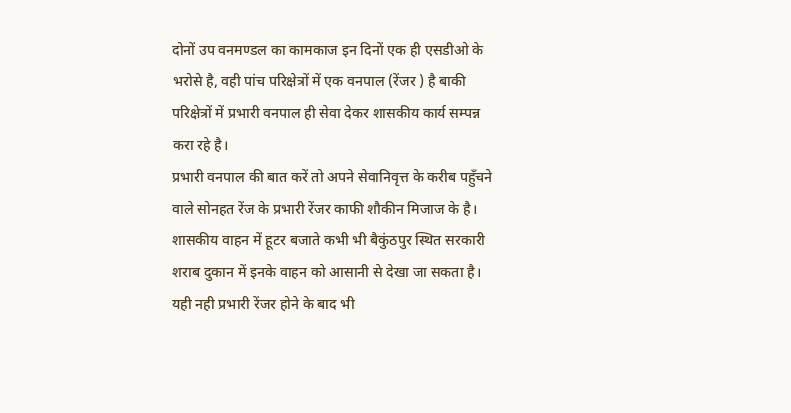दोनों उप वनमण्डल का कामकाज इन दिनों एक ही एसडीओ के भरोसे है, वही पांच परिक्षेत्रों में एक वनपाल (रेंजर ) है बाकी परिक्षेत्रों में प्रभारी वनपाल ही सेवा देकर शासकीय कार्य सम्पन्न करा रहे है।
प्रभारी वनपाल की बात करें तो अपने सेवानिवृत्त के करीब पहुँचने वाले सोनहत रेंज के प्रभारी रेंजर काफी शौकीन मिजाज के है। शासकीय वाहन में हूटर बजाते कभी भी बैकुंठपुर स्थित सरकारी शराब दुकान में इनके वाहन को आसानी से देखा जा सकता है। यही नही प्रभारी रेंजर होने के बाद भी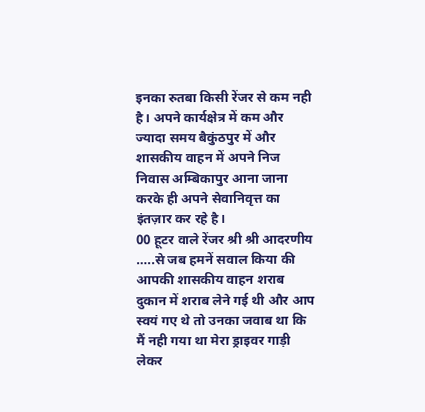इनका रुतबा किसी रेंजर से कम नही है। अपने कार्यक्षेत्र में कम और ज्यादा समय बैकुंठपुर में और शासकीय वाहन में अपने निज निवास अम्बिकापुर आना जाना करके ही अपने सेवानिवृत्त का इंतज़ार कर रहे है।
00 हूटर वाले रेंजर श्री श्री आदरणीय …..से जब हमनें सवाल किया की आपकी शासकीय वाहन शराब दुकान में शराब लेने गई थी और आप स्वयं गए थे तो उनका जवाब था कि मैं नही गया था मेरा ड्राइवर गाड़ी लेकर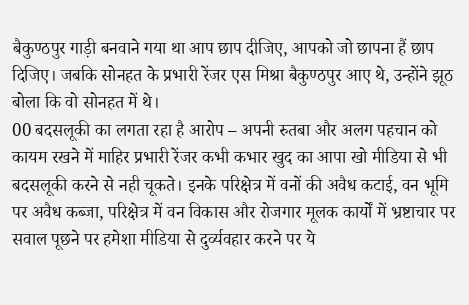बैकुण्ठपुर गाड़ी बनवाने गया था आप छाप दीजिए, आपको जो छापना हैं छाप दिजिए। जबकि सोनहत के प्रभारी रेंजर एस मिश्रा बैकुण्ठपुर आए थे, उन्होंने झूठ बोला कि वो सोनहत में थे।
00 बदसलूकी का लगता रहा है आरोप – अपनी रुतबा और अलग पहचान को कायम रखने में माहिर प्रभारी रेंजर कभी कभार खुद का आपा खो मीडिया से भी बदसलूकी करने से नही चूकते। इनके परिक्षेत्र में वनों की अवैध कटाई, वन भूमि पर अवैध कब्जा, परिक्षेत्र में वन विकास और रोजगार मूलक कार्यों में भ्रष्टाचार पर सवाल पूछने पर हमेशा मीडिया से दुर्व्यवहार करने पर ये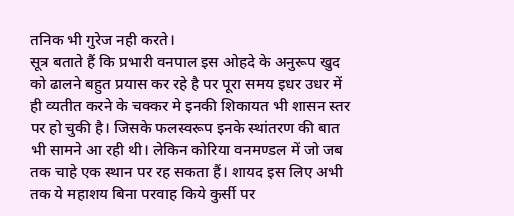तनिक भी गुरेज नही करते।
सूत्र बताते हैं कि प्रभारी वनपाल इस ओहदे के अनुरूप खुद को ढालने बहुत प्रयास कर रहे है पर पूरा समय इधर उधर में ही व्यतीत करने के चक्कर मे इनकी शिकायत भी शासन स्तर पर हो चुकी है। जिसके फलस्वरूप इनके स्थांतरण की बात भी सामने आ रही थी। लेकिन कोरिया वनमण्डल में जो जब तक चाहे एक स्थान पर रह सकता हैं। शायद इस लिए अभी तक ये महाशय बिना परवाह किये कुर्सी पर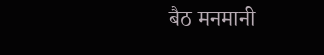बैठ मनमानी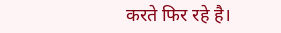करते फिर रहे है।